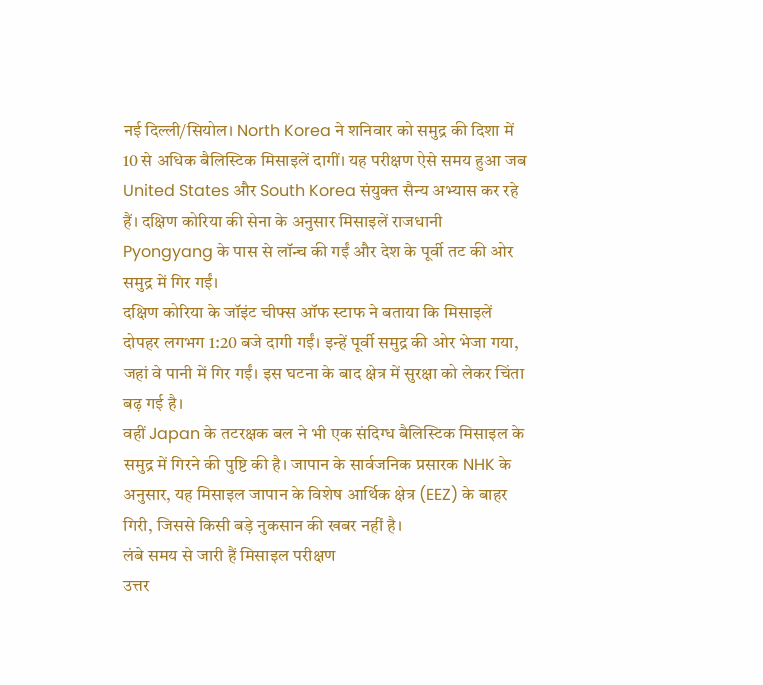नई दिल्ली/सियोल। North Korea ने शनिवार को समुद्र की दिशा में 10 से अधिक बैलिस्टिक मिसाइलें दागीं। यह परीक्षण ऐसे समय हुआ जब United States और South Korea संयुक्त सैन्य अभ्यास कर रहे हैं। दक्षिण कोरिया की सेना के अनुसार मिसाइलें राजधानी Pyongyang के पास से लॉन्च की गईं और देश के पूर्वी तट की ओर समुद्र में गिर गईं।
दक्षिण कोरिया के जॉइंट चीफ्स ऑफ स्टाफ ने बताया कि मिसाइलें दोपहर लगभग 1:20 बजे दागी गईं। इन्हें पूर्वी समुद्र की ओर भेजा गया, जहां वे पानी में गिर गईं। इस घटना के बाद क्षेत्र में सुरक्षा को लेकर चिंता बढ़ गई है।
वहीं Japan के तटरक्षक बल ने भी एक संदिग्ध बैलिस्टिक मिसाइल के समुद्र में गिरने की पुष्टि की है। जापान के सार्वजनिक प्रसारक NHK के अनुसार, यह मिसाइल जापान के विशेष आर्थिक क्षेत्र (EEZ) के बाहर गिरी, जिससे किसी बड़े नुकसान की खबर नहीं है।
लंबे समय से जारी हैं मिसाइल परीक्षण
उत्तर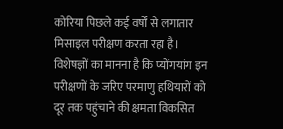कोरिया पिछले कई वर्षों से लगातार मिसाइल परीक्षण करता रहा है। विशेषज्ञों का मानना है कि प्योंगयांग इन परीक्षणों के जरिए परमाणु हथियारों को दूर तक पहुंचाने की क्षमता विकसित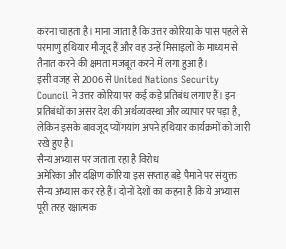करना चाहता है। माना जाता है कि उत्तर कोरिया के पास पहले से परमाणु हथियार मौजूद हैं और वह उन्हें मिसाइलों के माध्यम से तैनात करने की क्षमता मजबूत करने में लगा हुआ है।
इसी वजह से 2006 से United Nations Security Council ने उत्तर कोरिया पर कई कड़े प्रतिबंध लगाए हैं। इन प्रतिबंधों का असर देश की अर्थव्यवस्था और व्यापार पर पड़ा है, लेकिन इसके बावजूद प्योंगयांग अपने हथियार कार्यक्रमों को जारी रखे हुए है।
सैन्य अभ्यास पर जताता रहा है विरोध
अमेरिका और दक्षिण कोरिया इस सप्ताह बड़े पैमाने पर संयुक्त सैन्य अभ्यास कर रहे हैं। दोनों देशों का कहना है कि ये अभ्यास पूरी तरह रक्षात्मक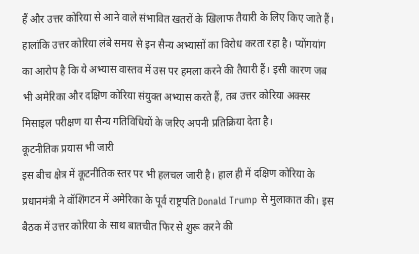हैं और उत्तर कोरिया से आने वाले संभावित खतरों के खिलाफ तैयारी के लिए किए जाते हैं।
हालांकि उत्तर कोरिया लंबे समय से इन सैन्य अभ्यासों का विरोध करता रहा है। प्योंगयांग का आरोप है कि ये अभ्यास वास्तव में उस पर हमला करने की तैयारी हैं। इसी कारण जब भी अमेरिका और दक्षिण कोरिया संयुक्त अभ्यास करते हैं, तब उत्तर कोरिया अक्सर मिसाइल परीक्षण या सैन्य गतिविधियों के जरिए अपनी प्रतिक्रिया देता है।
कूटनीतिक प्रयास भी जारी
इस बीच क्षेत्र में कूटनीतिक स्तर पर भी हलचल जारी है। हाल ही में दक्षिण कोरिया के प्रधानमंत्री ने वॉशिंगटन में अमेरिका के पूर्व राष्ट्रपति Donald Trump से मुलाकात की। इस बैठक में उत्तर कोरिया के साथ बातचीत फिर से शुरू करने की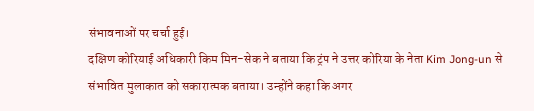संभावनाओं पर चर्चा हुई।
दक्षिण कोरियाई अधिकारी किम मिन-सेक ने बताया कि ट्रंप ने उत्तर कोरिया के नेता Kim Jong-un से संभावित मुलाकात को सकारात्मक बताया। उन्होंने कहा कि अगर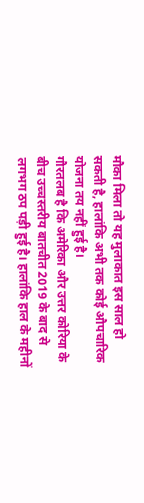मौका मिला तो यह मुलाकात इस साल हो सकती है, हालांकि अभी तक कोई औपचारिक योजना तय नहीं हुई है।
गौरतलब है कि अमेरिका और उत्तर कोरिया के बीच उच्चस्तरीय बातचीत 2019 के बाद से लगभग ठप पड़ी हुई है। हालांकि हाल के महीनों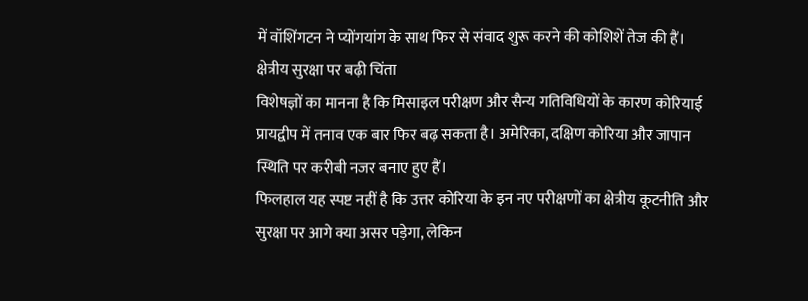में वॉशिंगटन ने प्योंगयांग के साथ फिर से संवाद शुरू करने की कोशिशें तेज की हैं।
क्षेत्रीय सुरक्षा पर बढ़ी चिंता
विशेषज्ञों का मानना है कि मिसाइल परीक्षण और सैन्य गतिविधियों के कारण कोरियाई प्रायद्वीप में तनाव एक बार फिर बढ़ सकता है। अमेरिका, दक्षिण कोरिया और जापान स्थिति पर करीबी नजर बनाए हुए हैं।
फिलहाल यह स्पष्ट नहीं है कि उत्तर कोरिया के इन नए परीक्षणों का क्षेत्रीय कूटनीति और सुरक्षा पर आगे क्या असर पड़ेगा, लेकिन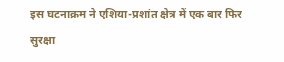इस घटनाक्रम ने एशिया-प्रशांत क्षेत्र में एक बार फिर सुरक्षा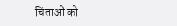चिंताओं को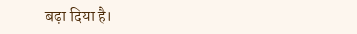बढ़ा दिया है।